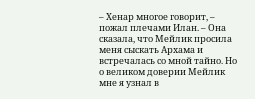– Хенар многое говорит, – пожал плечами Илан. – Она сказала, что Мейлик просила меня сыскать Архама и встречалась со мной тайно. Но о великом доверии Мейлик мне я узнал в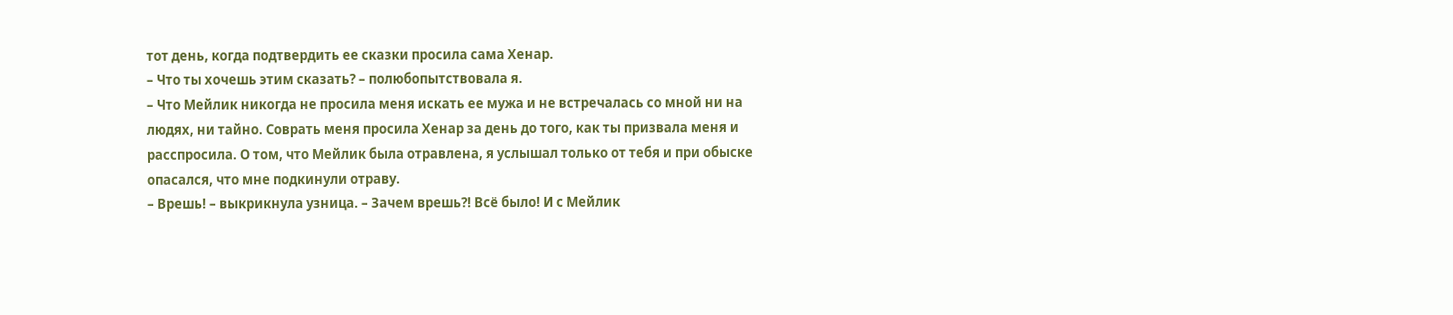тот день, когда подтвердить ее сказки просила сама Хенар.
– Что ты хочешь этим сказать? – полюбопытствовала я.
– Что Мейлик никогда не просила меня искать ее мужа и не встречалась со мной ни на людях, ни тайно. Соврать меня просила Хенар за день до того, как ты призвала меня и расспросила. О том, что Мейлик была отравлена, я услышал только от тебя и при обыске опасался, что мне подкинули отраву.
– Врешь! – выкрикнула узница. – Зачем врешь?! Всё было! И с Мейлик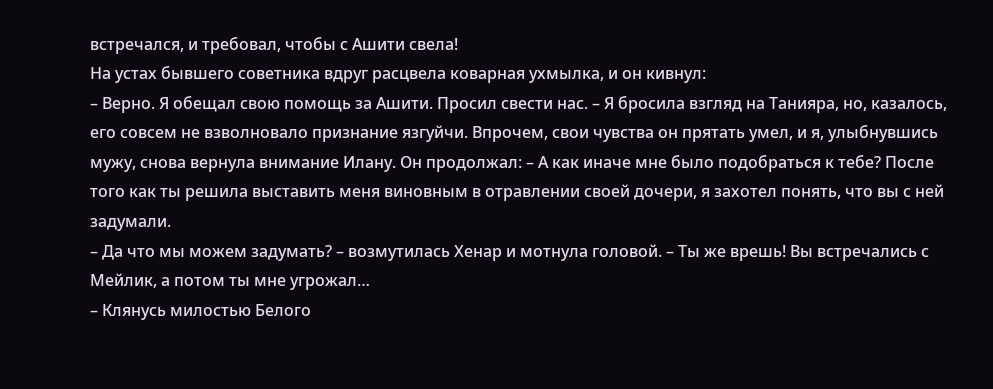встречался, и требовал, чтобы с Ашити свела!
На устах бывшего советника вдруг расцвела коварная ухмылка, и он кивнул:
– Верно. Я обещал свою помощь за Ашити. Просил свести нас. – Я бросила взгляд на Танияра, но, казалось, его совсем не взволновало признание язгуйчи. Впрочем, свои чувства он прятать умел, и я, улыбнувшись мужу, снова вернула внимание Илану. Он продолжал: – А как иначе мне было подобраться к тебе? После того как ты решила выставить меня виновным в отравлении своей дочери, я захотел понять, что вы с ней задумали.
– Да что мы можем задумать? – возмутилась Хенар и мотнула головой. – Ты же врешь! Вы встречались с Мейлик, а потом ты мне угрожал…
– Клянусь милостью Белого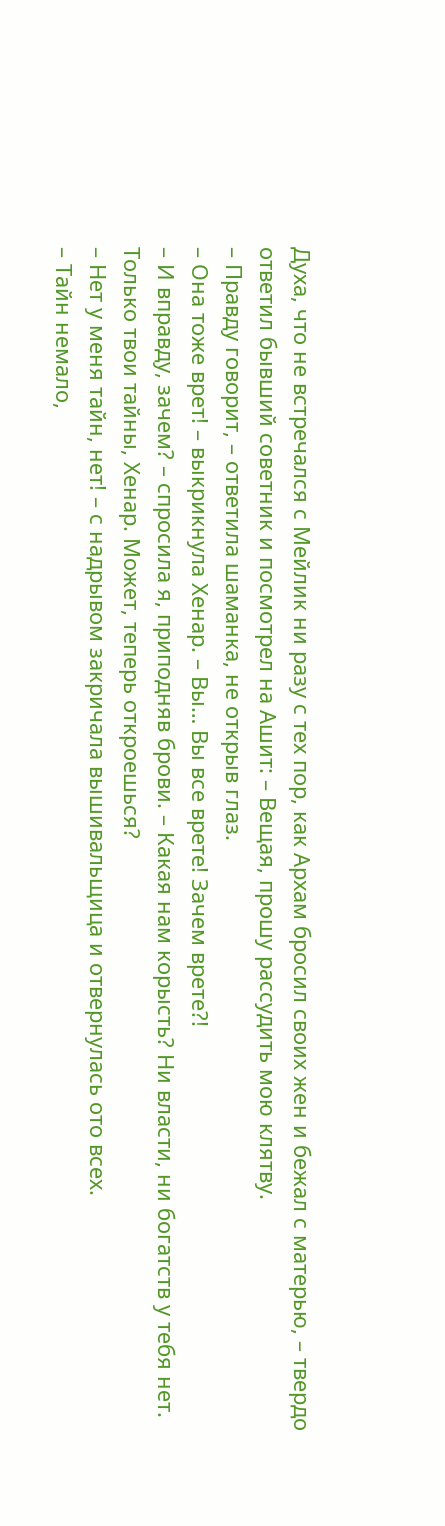Духа, что не встречался с Мейлик ни разу с тех пор, как Архам бросил своих жен и бежал с матерью, – твердо ответил бывший советник и посмотрел на Ашит: – Вещая, прошу рассудить мою клятву.
– Правду говорит, – ответила шаманка, не открыв глаз.
– Она тоже врет! – выкрикнула Хенар. – Вы… Вы все врете! Зачем врете?!
– И вправду, зачем? – спросила я, приподняв брови. – Какая нам корысть? Ни власти, ни богатств у тебя нет. Только твои тайны, Хенар. Может, теперь откроешься?
– Нет у меня тайн, нет! – с надрывом закричала вышивальщица и отвернулась ото всех.
– Тайн немало,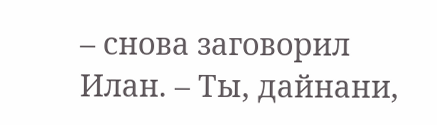– снова заговорил Илан. – Ты, дайнани,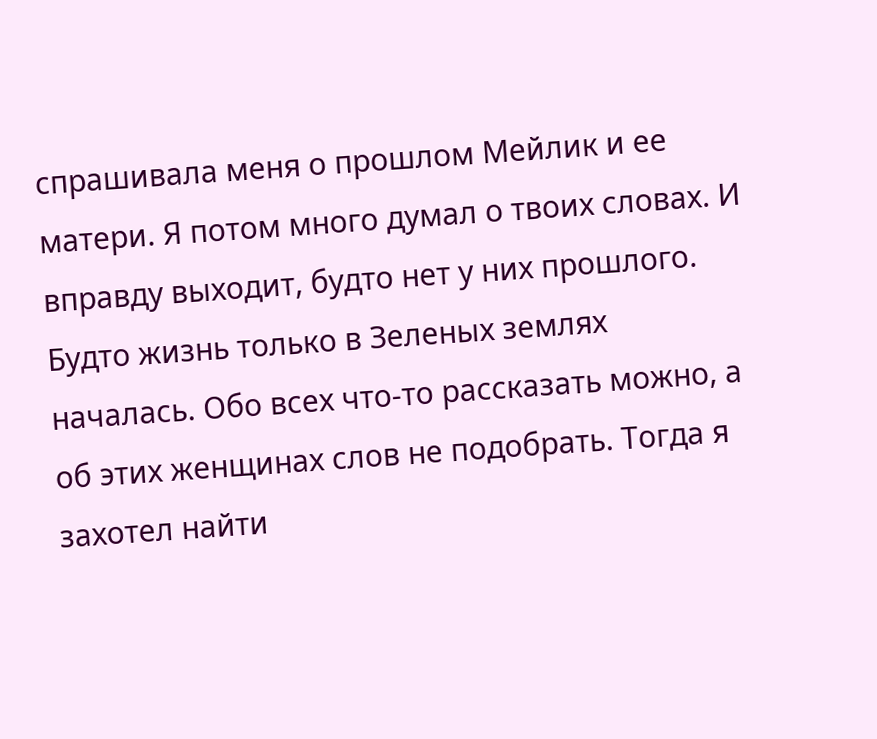спрашивала меня о прошлом Мейлик и ее матери. Я потом много думал о твоих словах. И вправду выходит, будто нет у них прошлого. Будто жизнь только в Зеленых землях началась. Обо всех что-то рассказать можно, а об этих женщинах слов не подобрать. Тогда я захотел найти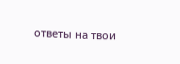ответы на твои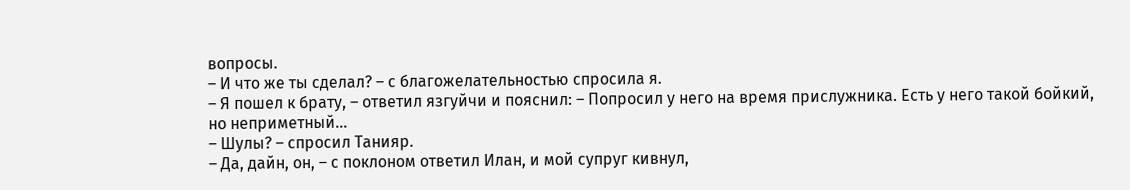вопросы.
– И что же ты сделал? – с благожелательностью спросила я.
– Я пошел к брату, – ответил язгуйчи и пояснил: – Попросил у него на время прислужника. Есть у него такой бойкий, но неприметный…
– Шулы? – спросил Танияр.
– Да, дайн, он, – с поклоном ответил Илан, и мой супруг кивнул,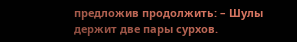предложив продолжить: – Шулы держит две пары сурхов.